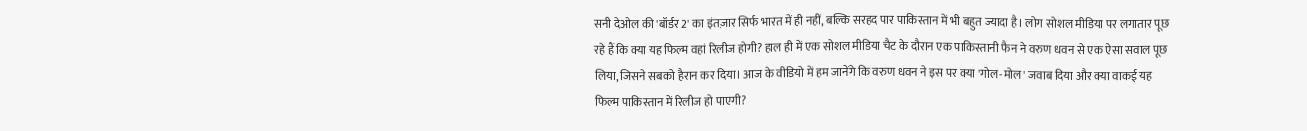सनी देओल की 'बॉर्डर 2' का इंतज़ार सिर्फ भारत में ही नहीं, बल्कि सरहद पार पाकिस्तान में भी बहुत ज्यादा है। लोग सोशल मीडिया पर लगातार पूछ रहे हैं कि क्या यह फिल्म वहां रिलीज होगी? हाल ही में एक सोशल मीडिया चैट के दौरान एक पाकिस्तानी फैन ने वरुण धवन से एक ऐसा सवाल पूछ लिया, जिसने सबको हैरान कर दिया। आज के वीडियो में हम जानेंगे कि वरुण धवन ने इस पर क्या 'गोल-मोल' जवाब दिया और क्या वाकई यह फिल्म पाकिस्तान में रिलीज हो पाएगी?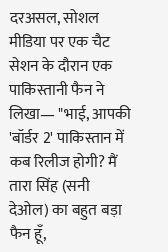दरअसल, सोशल मीडिया पर एक चैट सेशन के दौरान एक पाकिस्तानी फैन ने लिखा— "भाई, आपकी 'बॉर्डर 2' पाकिस्तान में कब रिलीज होगी? मैं तारा सिंह (सनी देओल) का बहुत बड़ा फैन हूँ,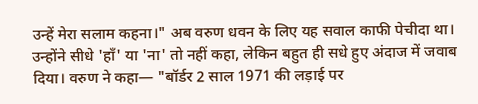उन्हें मेरा सलाम कहना।" अब वरुण धवन के लिए यह सवाल काफी पेचीदा था। उन्होंने सीधे 'हाँ' या 'ना' तो नहीं कहा, लेकिन बहुत ही सधे हुए अंदाज में जवाब दिया। वरुण ने कहा— "बॉर्डर 2 साल 1971 की लड़ाई पर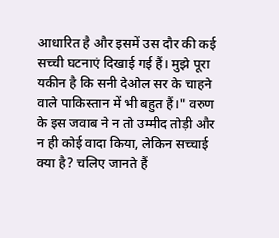आधारित है और इसमें उस दौर की कई सच्ची घटनाएं दिखाई गई हैं। मुझे पूरा यकीन है कि सनी देओल सर के चाहने वाले पाकिस्तान में भी बहुत हैं।" वरुण के इस जवाब ने न तो उम्मीद तोड़ी और न ही कोई वादा किया, लेकिन सच्चाई क्या है? चलिए जानते हैं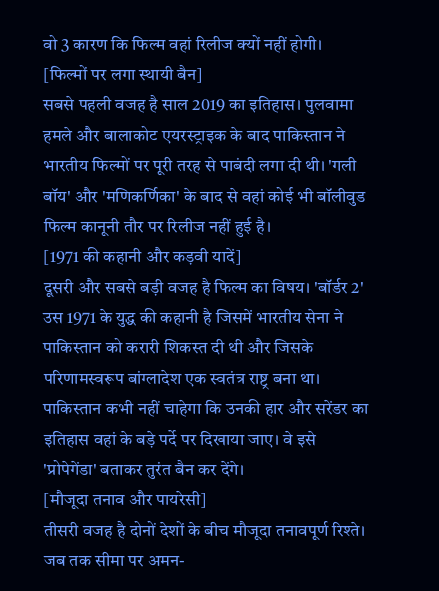वो 3 कारण कि फिल्म वहां रिलीज क्यों नहीं होगी।
[फिल्मों पर लगा स्थायी बैन]
सबसे पहली वजह है साल 2019 का इतिहास। पुलवामा हमले और बालाकोट एयरस्ट्राइक के बाद पाकिस्तान ने भारतीय फिल्मों पर पूरी तरह से पाबंदी लगा दी थी। 'गली बॉय' और 'मणिकर्णिका' के बाद से वहां कोई भी बॉलीवुड फिल्म कानूनी तौर पर रिलीज नहीं हुई है।
[1971 की कहानी और कड़वी यादें]
दूसरी और सबसे बड़ी वजह है फिल्म का विषय। 'बॉर्डर 2' उस 1971 के युद्ध की कहानी है जिसमें भारतीय सेना ने पाकिस्तान को करारी शिकस्त दी थी और जिसके परिणामस्वरूप बांग्लादेश एक स्वतंत्र राष्ट्र बना था। पाकिस्तान कभी नहीं चाहेगा कि उनकी हार और सरेंडर का इतिहास वहां के बड़े पर्दे पर दिखाया जाए। वे इसे 'प्रोपेगेंडा' बताकर तुरंत बैन कर देंगे।
[मौजूदा तनाव और पायरेसी]
तीसरी वजह है दोनों देशों के बीच मौजूदा तनावपूर्ण रिश्ते। जब तक सीमा पर अमन-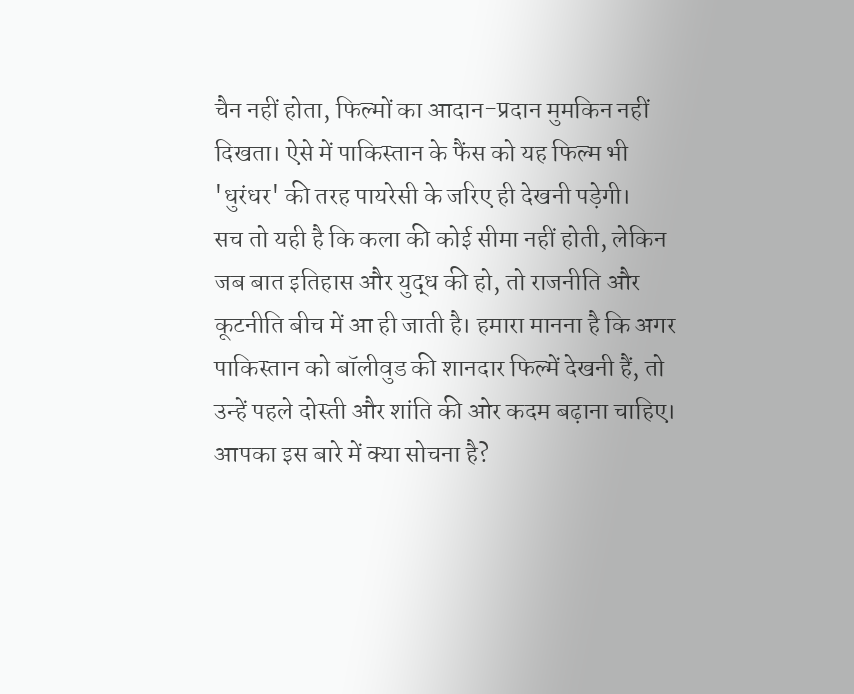चैन नहीं होता, फिल्मों का आदान-प्रदान मुमकिन नहीं दिखता। ऐसे में पाकिस्तान के फैंस को यह फिल्म भी 'धुरंधर' की तरह पायरेसी के जरिए ही देखनी पड़ेगी।
सच तो यही है कि कला की कोई सीमा नहीं होती, लेकिन जब बात इतिहास और युद्ध की हो, तो राजनीति और कूटनीति बीच में आ ही जाती है। हमारा मानना है कि अगर पाकिस्तान को बॉलीवुड की शानदार फिल्में देखनी हैं, तो उन्हें पहले दोस्ती और शांति की ओर कदम बढ़ाना चाहिए।
आपका इस बारे में क्या सोचना है?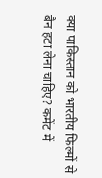क्या पाकिस्तान को भारतीय फिल्मों से बैन हटा लेना चाहिए? कमेंट में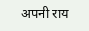अपनी राय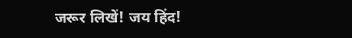जरूर लिखें! जय हिंद!